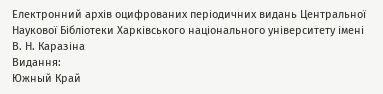Електронний архів оцифрованих періодичних видань Центральної Наукової Бібліотеки Харківського національного університету імені В. Н. Каразіна
Видання:
Южный Край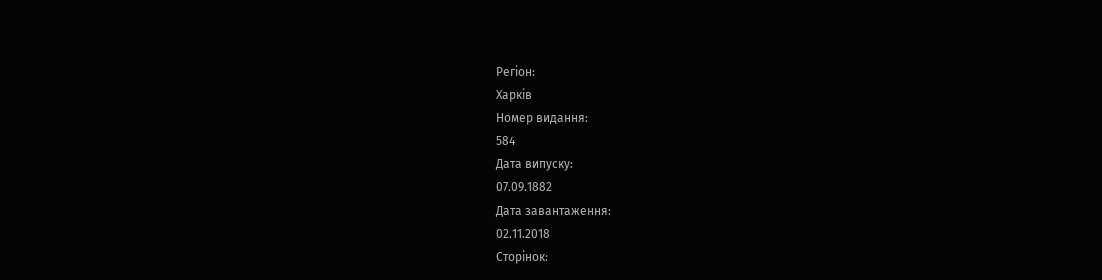Регіон:
Харків
Номер видання:
584
Дата випуску:
07.09.1882
Дата завантаження:
02.11.2018
Сторінок: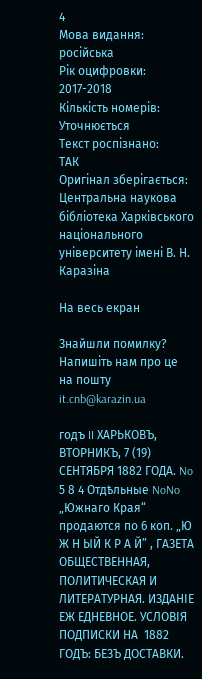4
Мова видання:
російська
Рік оцифровки:
2017-2018
Кількість номерів:
Уточнюється
Текст роспізнано:
ТАК
Оригінал зберігається:
Центральна наукова бібліотека Харківського національного університету імені В. Н. Каразіна

На весь екран

Знайшли помилку? Напишіть нам про це на пошту it.cnb@karazin.ua

годъ II ХАРЬКОВЪ, ВТОРНИКЪ, 7 (19) СЕНТЯБРЯ 1882 ГОДА. No 5 8 4 Отдѣльные NoNo „Южнаго Края“ продаются по 6 коп. „Ю Ж Н ЫЙ К Р А Й” , ГАЗЕТА ОБЩЕСТВЕННАЯ, ПОЛИТИЧЕСКАЯ И ЛИТЕРАТУРНАЯ. ИЗДАНІЕ ЕЖ ЕДНЕВНОЕ. УСЛОВІЯ ПОДПИСКИ НА  1882 ГОДЪ: БЕЗЪ ДОСТАВКИ.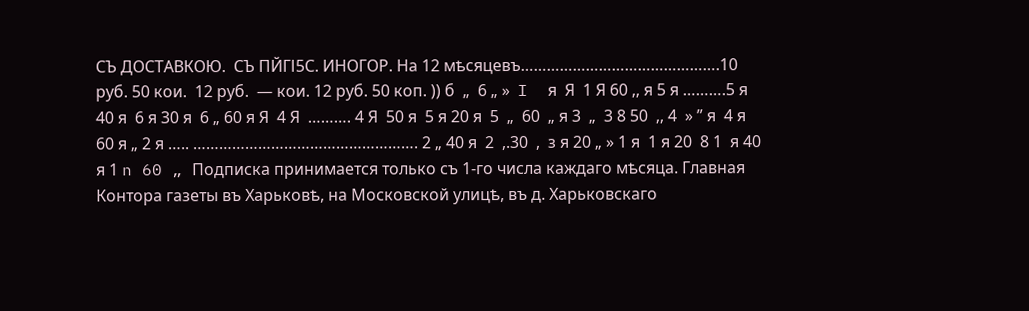СЪ ДОСТАВКОЮ.  СЪ ПЙГІ5С. ИНОГОР. На 12 мѣсяцевъ……………………………………….10 руб. 50 кои.  12 руб.  — кои. 12 руб. 50 коп. )) б  „  6 „ »  I  я  Я  1 Я 60 ,, я 5 я ……….5 я 40 я  6 я 30 я  6 „ 60 я Я  4 Я  ………. 4 Я  50 я  5 я 20 я  5  „  60  „ я 3  „  3 8 50  ,, 4  » ” я  4 я 60 я „ 2 я ….. ……………………………………………. 2 „ 40 я  2  ,.30  ,  з я 20 „ » 1 я  1 я 20  8 1  я 40 я 1 n 60 „ Подписка принимается только съ 1-го числа каждаго мѣсяца. Главная Контора газеты въ Харьковѣ, на Московской улицѣ, въ д. Харьковскаго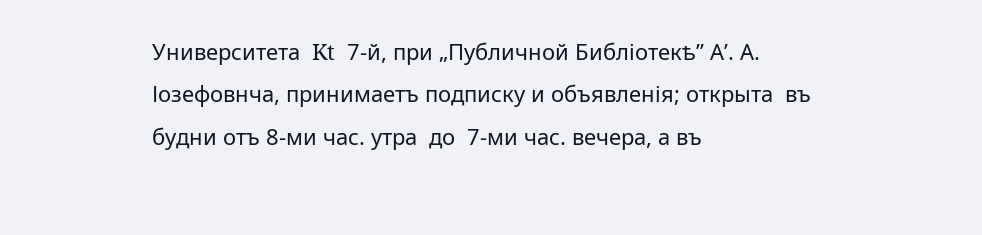Университета  Kt  7-й, при „Публичной Библіотекѣ” А’. А. Іозефовнча, принимаетъ подписку и объявленія; открыта  въ будни отъ 8-ми час. утра  до  7-ми час. вечера, а въ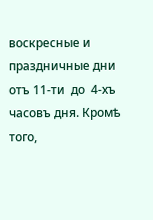воскресные и праздничные дни отъ 11-ти  до  4-хъ  часовъ дня. Кромѣ того,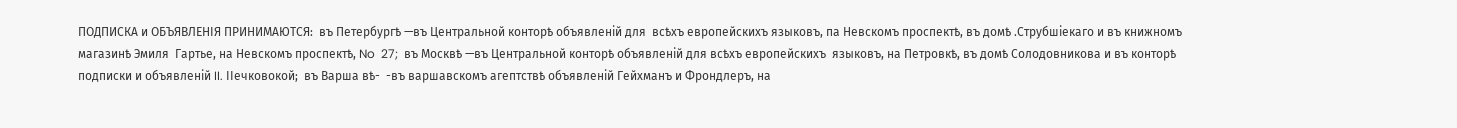ПОДПИСКА и ОБЪЯВЛЕНІЯ ПРИНИМАЮТСЯ:  въ Петербургѣ —въ Центральной конторѣ объявленій для  всѣхъ европейскихъ языковъ, па Невскомъ проспектѣ, въ домѣ .Струбшіекаго и въ книжномъ магазинѣ Эмиля  Гартье, на Невскомъ проспектѣ, No  27;  въ Москвѣ —въ Центральной конторѣ объявленій для всѣхъ европейскихъ  языковъ, на Петровкѣ, въ домѣ Солодовникова и въ конторѣ подписки и объявленій II. ІІечковокой;  въ Варша вѣ-  -въ варшавскомъ агептствѣ объявленій Гейхманъ и Фрондлеръ, на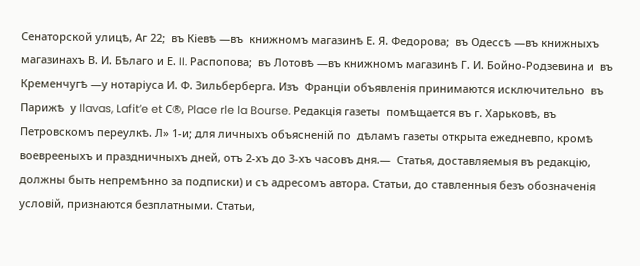Сенаторской улицѣ, Аг 22;  въ Кіевѣ —въ  книжномъ магазинѣ Е. Я. Федорова;  въ Одессѣ —въ книжныхъ магазинахъ В. И. Бѣлаго и Е. II. Распопова;  въ Лотовѣ —въ книжномъ магазинѣ Г. И. Бойно-Родзевина и  въ Кременчугѣ —у нотаріуса И. Ф. Зильберберга. Изъ  Франціи объявленія принимаются исключительно  въ Парижѣ  у Ilavas, Lafit’e et С®, Place rle la Bourse. Редакція газеты  помѣщается въ г. Харьковѣ, въ Петровскомъ переулкѣ. Л» 1-и; для личныхъ объясненій по  дѣламъ газеты открыта ежедневпо, кромѣ воеврееныхъ и праздничныхъ дней, отъ 2-хъ до 3-хъ часовъ дня.—  Статья, доставляемыя въ редакцію, должны быть непремѣнно за подписки) и съ адресомъ автора. Статьи, до ставленныя безъ обозначенія условій, признаются безплатными. Статьи,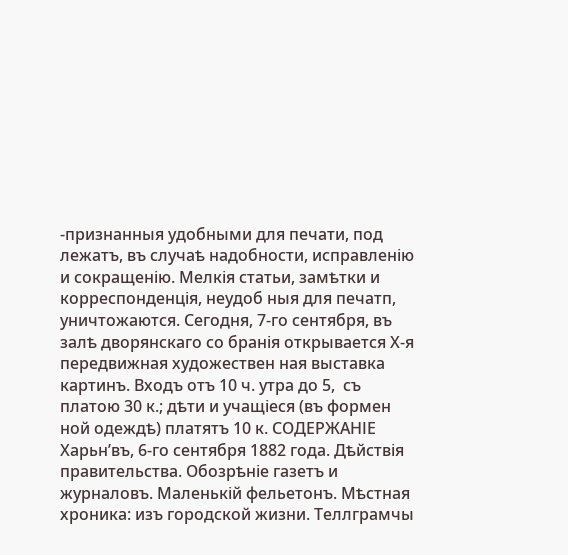-признанныя удобными для печати, под лежатъ, въ случаѣ надобности, исправленію и сокращенію. Мелкія статьи, замѣтки и корреспонденція, неудоб ныя для печатп, уничтожаются. Сегодня, 7-го сентября, въ залѣ дворянскаго со бранія открывается Х-я передвижная художествен ная выставка картинъ. Входъ отъ 10 ч. утра до 5,  съ платою 30 к.; дѣти и учащіеся (въ формен ной одеждѣ) платятъ 10 к. СОДЕРЖАНІЕ Харьн’въ, 6-го сентября 1882 года. Дѣйствія правительства. Обозрѣніе газетъ и журналовъ. Маленькій фельетонъ. Мѣстная хроника: изъ городской жизни. Теллграмчы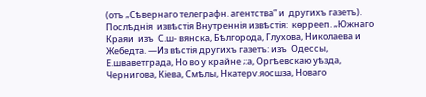(отъ „Сѣвернаго телеграфн. агентства” и  другихъ газетъ). Послѣднія  извѣстія Внутреннія извѣстія:  кѳррееп. „Южнаго Краяи  изъ  С.ш- вянска, Бѣлгорода, Глухова, Николаева и Жебедта. —Из вѣстія другихъ газетъ: изъ  Одессы, Е.шваветграда, Но во у крайне ;:а, Оргѣевскаю уѣзда, Чернигова, Кіева, Смѣлы, Нкатерѵ.яосшза, Новаго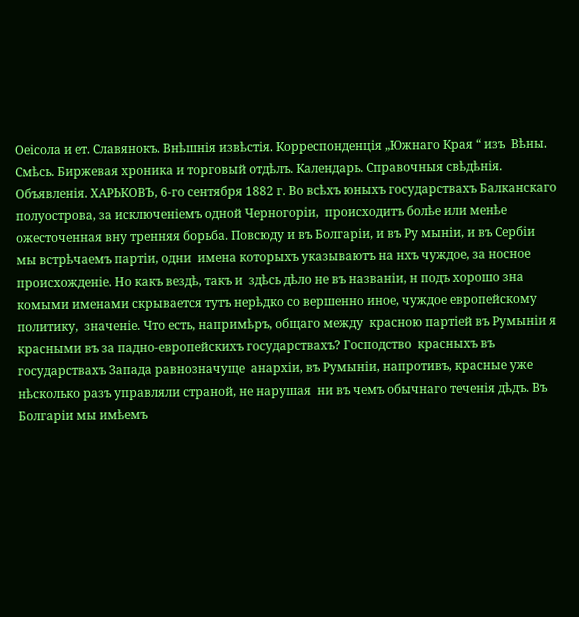Оеісола и ет. Славянокъ. Внѣшнія извѣстія. Корреспонденція „Южнаго Края “ изъ  Вѣны. Смѣсь. Биржевая хроника и торговый отдѣлъ. Календарь. Справочныя свѣдѣнія. Объявленія. ХАРЬКОВЪ, 6-го сентября 1882 г. Во всѣхъ юныхъ государствахъ Балканскаго  полуострова, за исключеніемъ одной Черногоріи,  происходитъ болѣе или менѣе ожесточенная вну тренняя борьба. Повсюду и въ Болгаріи, и въ Ру мыніи, и въ Сербіи мы встрѣчаемъ партіи, одни  имена которыхъ указываютъ на нхъ чуждое, за носное происхожденіе. Но какъ вездѣ, такъ и  здѣсь дѣло не въ названіи, н подъ хорошо зна комыми именами скрывается тутъ нерѣдко со вершенно иное, чуждое европейскому политику,  значеніе. Что есть, напримѣръ, общаго между  красною партіей въ Румыніи я красными въ за падно-европейскихъ государствахъ? Господство  красныхъ въ государствахъ Запада равнозначуще  анархіи, въ Румыніи, напротивъ, красные уже  нѣсколько разъ управляли страной, не нарушая  ни въ чемъ обычнаго теченія дѣдъ. Въ Болгаріи мы имѣемъ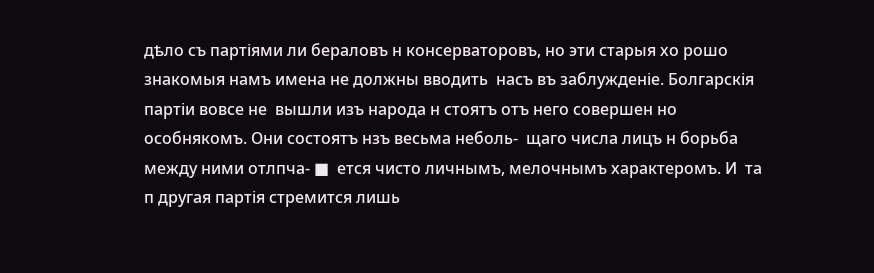дѣло съ партіями ли бераловъ н консерваторовъ, но эти старыя хо рошо знакомыя намъ имена не должны вводить  насъ въ заблужденіе. Болгарскія партіи вовсе не  вышли изъ народа н стоятъ отъ него совершен но особнякомъ. Они состоятъ нзъ весьма неболь-  щаго числа лицъ н борьба между ними отлпча- ■  ется чисто личнымъ, мелочнымъ характеромъ. И  та п другая партія стремится лишь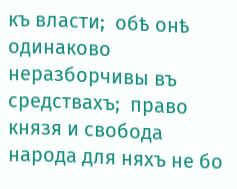къ власти;  обѣ онѣ одинаково неразборчивы въ средствахъ;  право князя и свобода народа для няхъ не бо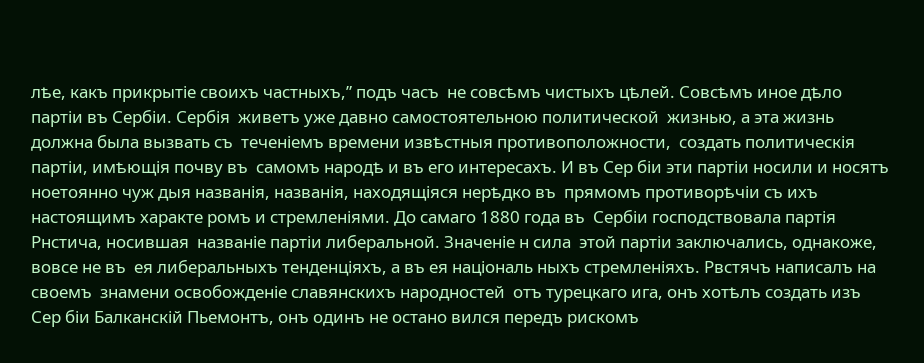лѣе, какъ прикрытіе своихъ частныхъ,” подъ часъ  не совсѣмъ чистыхъ цѣлей. Совсѣмъ иное дѣло партіи въ Сербіи. Сербія  живетъ уже давно самостоятельною политической  жизнью, а эта жизнь должна была вызвать съ  теченіемъ времени извѣстныя противоположности,  создать политическія партіи, имѣющія почву въ  самомъ народѣ и въ его интересахъ. И въ Сер біи эти партіи носили и носятъ ноетоянно чуж дыя названія, названія, находящіяся нерѣдко въ  прямомъ противорѣчіи съ ихъ настоящимъ характе ромъ и стремленіями. До самаго 1880 года въ  Сербіи господствовала партія Рнстича, носившая  названіе партіи либеральной. Значеніе н сила  этой партіи заключались, однакоже, вовсе не въ  ея либеральныхъ тенденціяхъ, а въ ея національ ныхъ стремленіяхъ. Рвстячъ написалъ на своемъ  знамени освобожденіе славянскихъ народностей  отъ турецкаго ига, онъ хотѣлъ создать изъ Сер біи Балканскій Пьемонтъ, онъ одинъ не остано вился передъ рискомъ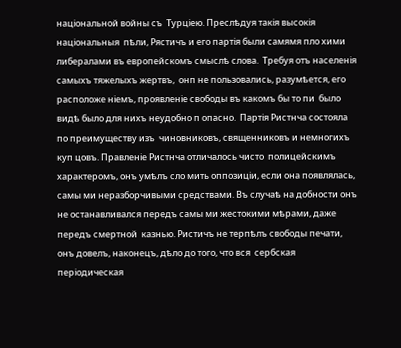національной войны съ  Турціею. Преслѣдуя такія высокія національныя  пѣли, Рястичъ и его партія были самямя пло хими либералами въ европейскомъ смыслѣ слова.  Требуя отъ населенія самыхъ тяжелыхъ жертвъ,  онп не пользовались, разумѣется, его расположе ніемъ, проявленіе свободы въ какомъ бы то пи  было видѣ было для нихъ неудобно п опасно.  Партія Ристнча состояла по преимуществу изъ  чиновниковъ, священниковъ и немногихъ куп цовъ. Правленіе Ристнча отличалось чисто  полицейскимъ характеромъ, онъ умѣлъ сло мить оппозиціи, если она появлялась, самы ми неразборчивыми средствами. Въ случаѣ на добности онъ не останавливался передъ самы ми жестокими мѣрами, даже передъ смертной  казнью. Ристичъ не терпѣлъ свободы печати,  онъ довелъ, наконецъ, дѣло до того, что вся  сербская періодическая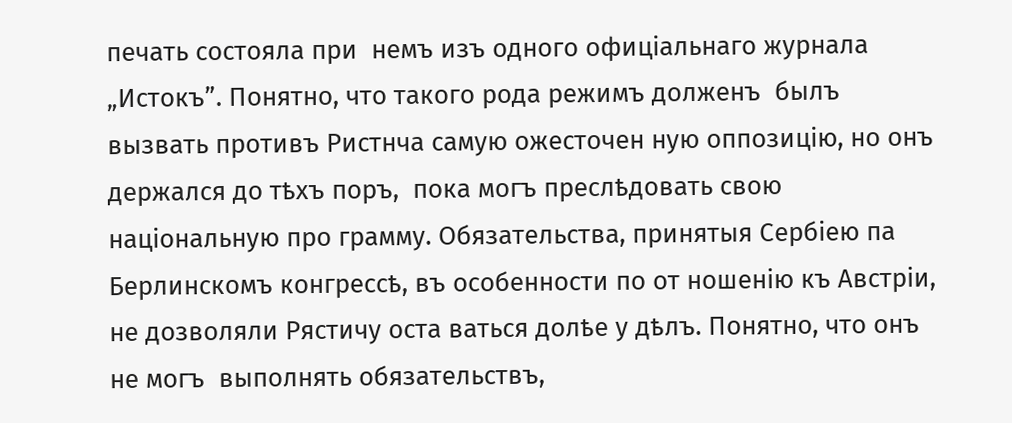печать состояла при  немъ изъ одного офиціальнаго журнала „Истокъ”. Понятно, что такого рода режимъ долженъ  былъ вызвать противъ Ристнча самую ожесточен ную оппозицію, но онъ держался до тѣхъ поръ,  пока могъ преслѣдовать свою національную про грамму. Обязательства, принятыя Сербіею па  Берлинскомъ конгрессѣ, въ особенности по от ношенію къ Австріи, не дозволяли Рястичу оста ваться долѣе у дѣлъ. Понятно, что онъ не могъ  выполнять обязательствъ,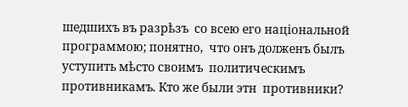шедшихъ въ разрѣзъ  со всею его національной программою; понятно,  что онъ долженъ былъ уступить мѣсто своимъ  политическимъ противникамъ. Кто же были этн  противники?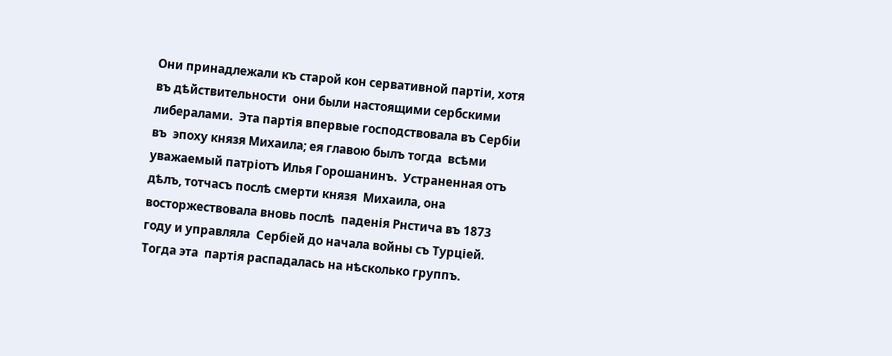Они принадлежали къ старой кон сервативной партіи, хотя въ дѣйствительности  они были настоящими сербскими либералами.  Эта партія впервые господствовала въ Сербіи въ  эпоху князя Михаила; ея главою былъ тогда  всѣми уважаемый патріотъ Илья Горошанинъ.  Устраненная отъ дѣлъ, тотчасъ послѣ смерти князя  Михаила, она восторжествовала вновь послѣ  паденія Рнстича въ 1873 году и управляла  Сербіей до начала войны съ Турціей. Тогда эта  партія распадалась на нѣсколько группъ.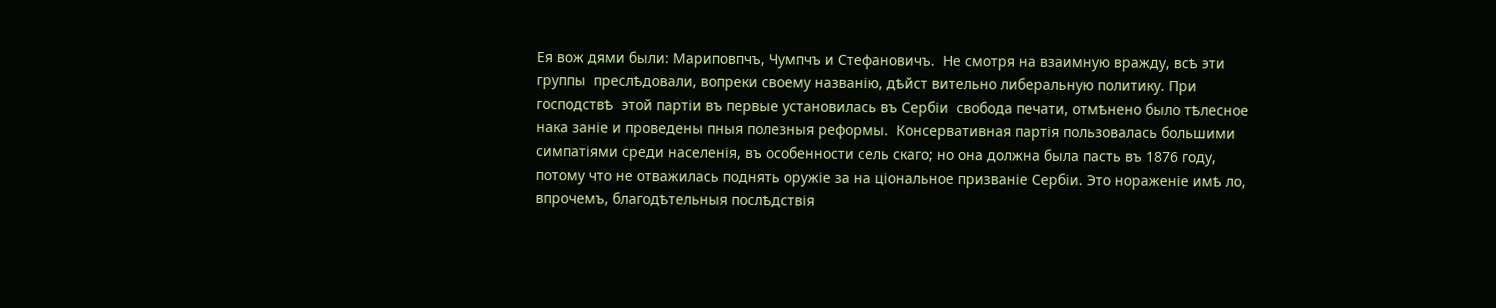Ея вож дями были: Мариповпчъ, Чумпчъ и Стефановичъ.  Не смотря на взаимную вражду, всѣ эти группы  преслѣдовали, вопреки своему названію, дѣйст вительно либеральную политику. При господствѣ  этой партіи въ первые установилась въ Сербіи  свобода печати, отмѣнено было тѣлесное нака заніе и проведены пныя полезныя реформы.  Консервативная партія пользовалась большими  симпатіями среди населенія, въ особенности сель скаго; но она должна была пасть въ 1876 году,  потому что не отважилась поднять оружіе за на ціональное призваніе Сербіи. Это нораженіе имѣ ло, впрочемъ, благодѣтельныя послѣдствія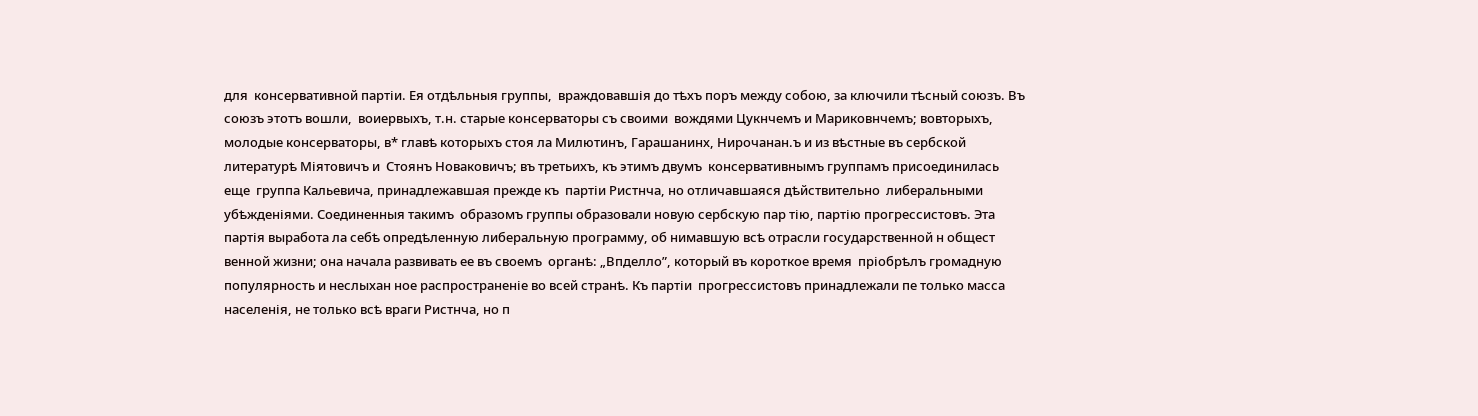для  консервативной партіи. Ея отдѣльныя группы,  враждовавшія до тѣхъ поръ между собою, за ключили тѣсный союзъ. Въ союзъ этотъ вошли,  воиервыхъ, т.н. старые консерваторы съ своими  вождями Цукнчемъ и Мариковнчемъ; вовторыхъ,  молодые консерваторы, в* главѣ которыхъ стоя ла Милютинъ, Гарашанинх, Нирочанан.ъ и из вѣстные въ сербской литературѣ Міятовичъ и  Стоянъ Новаковичъ; въ третьихъ, къ этимъ двумъ  консервативнымъ группамъ присоединилась еще  группа Кальевича, принадлежавшая прежде къ  партіи Ристнча, но отличавшаяся дѣйствительно  либеральными убѣжденіями. Соединенныя такимъ  образомъ группы образовали новую сербскую пар тію, партію прогрессистовъ. Эта партія выработа ла себѣ опредѣленную либеральную программу, об нимавшую всѣ отрасли государственной н общест венной жизни; она начала развивать ее въ своемъ  органѣ: „Впделло”, который въ короткое время  пріобрѣлъ громадную популярность и неслыхан ное распространеніе во всей странѣ. Къ партіи  прогрессистовъ принадлежали пе только масса  населенія, не только всѣ враги Ристнча, но п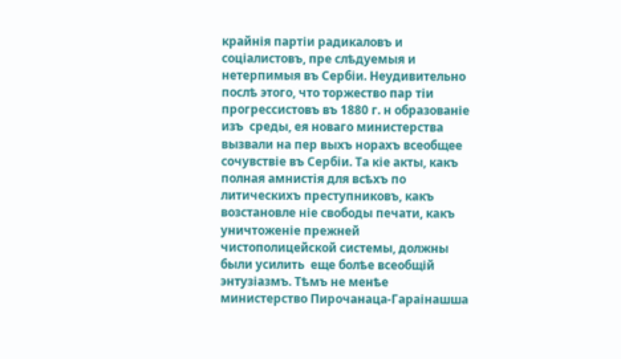крайнія партіи радикаловъ и соціалистовъ, пре слѣдуемыя и нетерпимыя въ Сербіи. Неудивительно послѣ этого, что торжество пар тіи прогрессистовъ въ 1880 г. н образованіе изъ  среды, ея новаго министерства вызвали на пер выхъ норахъ всеобщее сочувствіе въ Сербіи. Та кіе акты, какъ полная амнистія для всѣхъ по литическихъ преступниковъ, какъ возстановле ніе свободы печати, какъ уничтоженіе прежней  чистополицейской системы, должны были усилить  еще болѣе всеобщій энтузіазмъ. Тѣмъ не менѣе  министерство Пирочанаца-Гараінашша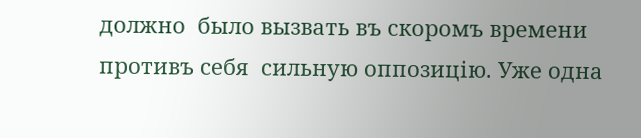должно  было вызвать въ скоромъ времени противъ себя  сильную оппозицію. Уже одна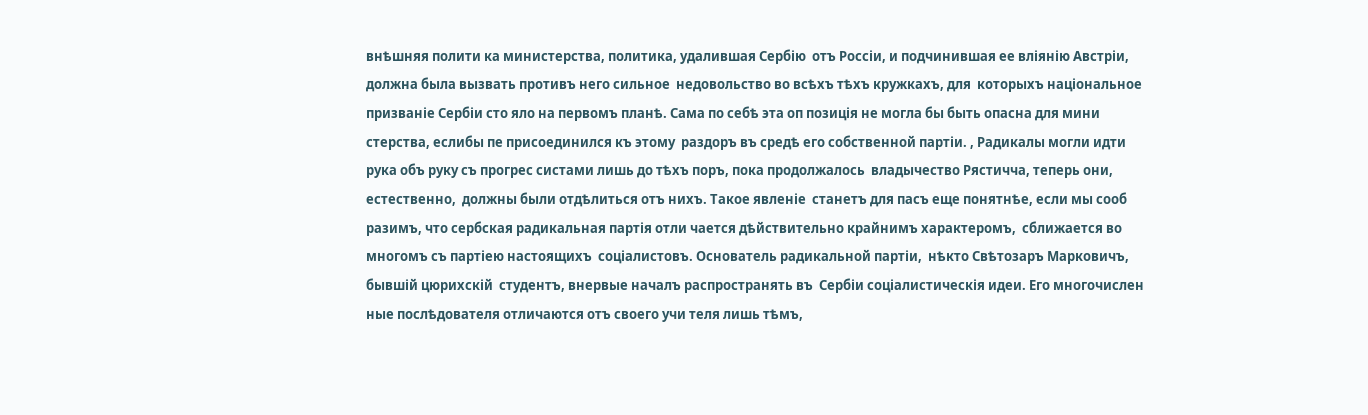внѣшняя полити ка министерства, политика, удалившая Сербію  отъ Россіи, и подчинившая ее вліянію Австріи,  должна была вызвать противъ него сильное  недовольство во всѣхъ тѣхъ кружкахъ, для  которыхъ національное призваніе Сербіи сто яло на первомъ планѣ. Сама по себѣ эта оп позиція не могла бы быть опасна для мини стерства, еслибы пе присоединился къ этому  раздоръ въ средѣ его собственной партіи. , Радикалы могли идти рука объ руку съ прогрес систами лишь до тѣхъ поръ, пока продолжалось  владычество Рястичча, теперь они, естественно,  должны были отдѣлиться отъ нихъ. Такое явленіе  станетъ для пасъ еще понятнѣе, если мы сооб разимъ, что сербская радикальная партія отли чается дѣйствительно крайнимъ характеромъ,  сближается во многомъ съ партіею настоящихъ  соціалистовъ. Основатель радикальной партіи,  нѣкто Свѣтозаръ Марковичъ, бывшій цюрихскій  студентъ, внервые началъ распространять въ  Сербіи соціалистическія идеи. Его многочислен ные послѣдователя отличаются отъ своего учи теля лишь тѣмъ,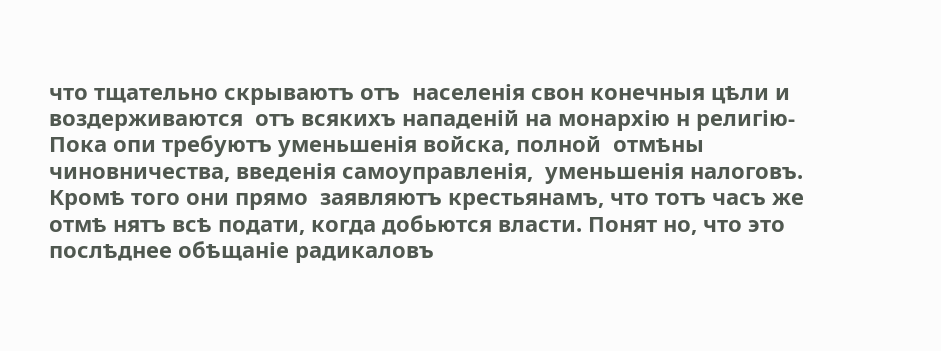что тщательно скрываютъ отъ  населенія свон конечныя цѣли и воздерживаются  отъ всякихъ нападеній на монархію н религію-  Пока опи требуютъ уменьшенія войска, полной  отмѣны чиновничества, введенія самоуправленія,  уменьшенія налоговъ. Кромѣ того они прямо  заявляютъ крестьянамъ, что тотъ часъ же отмѣ нятъ всѣ подати, когда добьются власти. Понят но, что это послѣднее обѣщаніе радикаловъ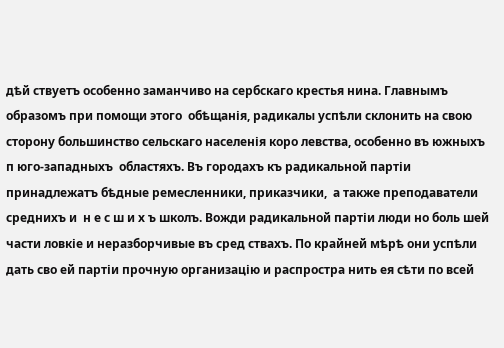дѣй ствуетъ особенно заманчиво на сербскаго крестья нина. Главнымъ образомъ при помощи этого  обѣщанія, радикалы успѣли склонить на свою  сторону большинство сельскаго населенія коро левства, особенно въ южныхъ п юго-западныхъ  областяхъ. Въ городахъ къ радикальной партіи  принадлежатъ бѣдные ремесленники, приказчики,  а также преподаватели среднихъ и  н е с ш и х ъ школъ. Вожди радикальной партіи люди но боль шей части ловкіе и неразборчивые въ сред ствахъ. По крайней мѣрѣ они успѣли дать сво ей партіи прочную организацію и распростра нить ея сѣти по всей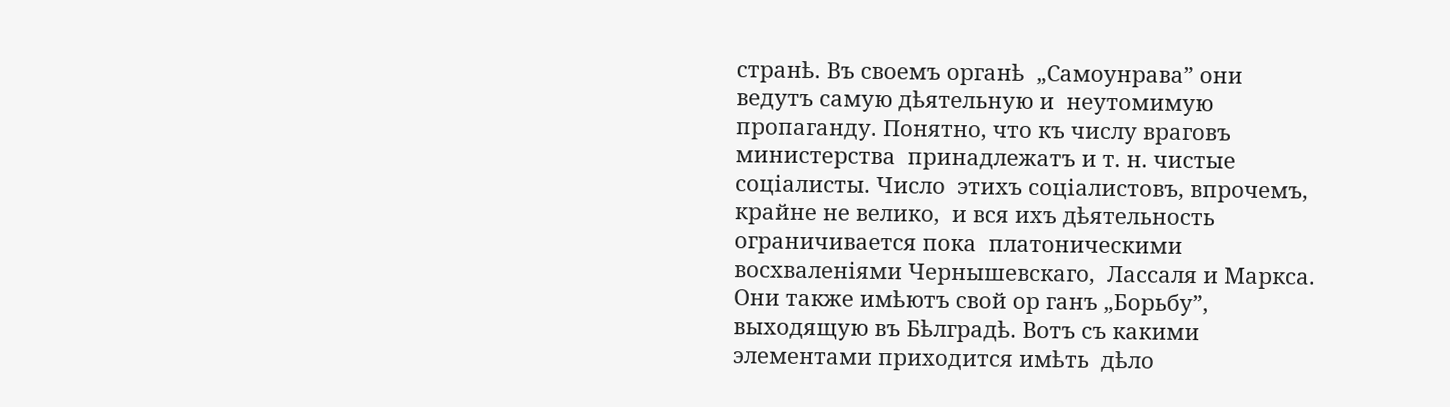странѣ. Въ своемъ органѣ  „Самоунрава” они ведутъ самую дѣятельную и  неутомимую пропаганду. Понятно, что къ числу враговъ министерства  принадлежатъ и т. н. чистые соціалисты. Число  этихъ соціалистовъ, впрочемъ, крайне не велико,  и вся ихъ дѣятельность ограничивается пока  платоническими восхваленіями Чернышевскаго,  Лассаля и Маркса. Они также имѣютъ свой ор ганъ „Борьбу”, выходящую въ Бѣлградѣ. Вотъ съ какими элементами приходится имѣть  дѣло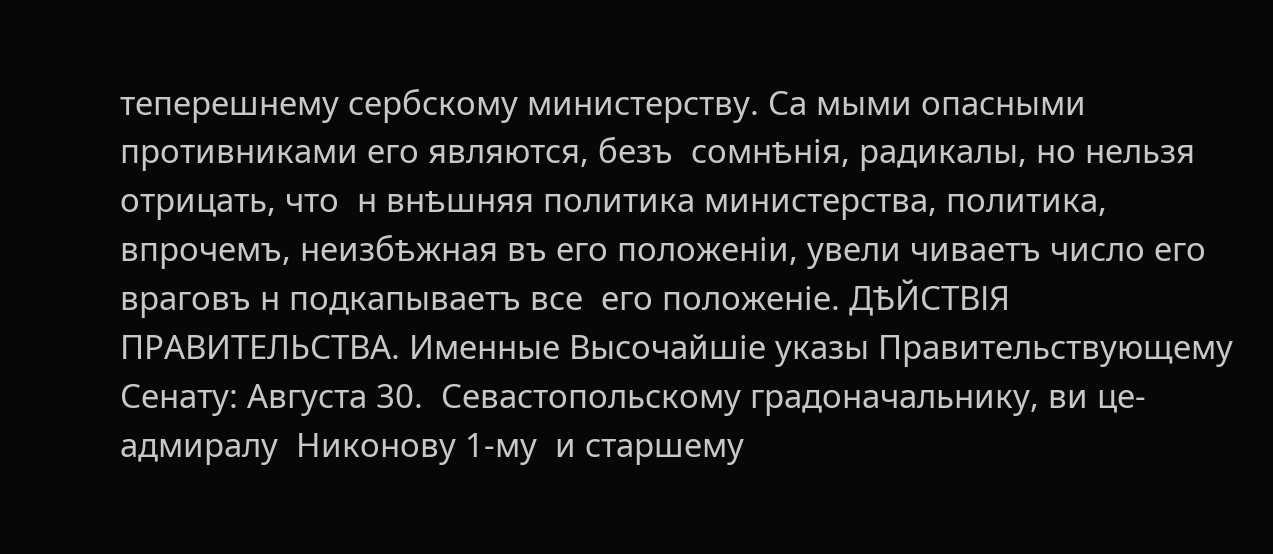теперешнему сербскому министерству. Са мыми опасными противниками его являются, безъ  сомнѣнія, радикалы, но нельзя отрицать, что  н внѣшняя политика министерства, политика,  впрочемъ, неизбѣжная въ его положеніи, увели чиваетъ число его враговъ н подкапываетъ все  его положеніе. ДѢЙСТВІЯ ПРАВИТЕЛЬСТВА. Именные Высочайшіе указы Правительствующему  Сенату: Августа 30.  Севастопольскому градоначальнику, ви це-адмиралу  Никонову 1-му  и старшему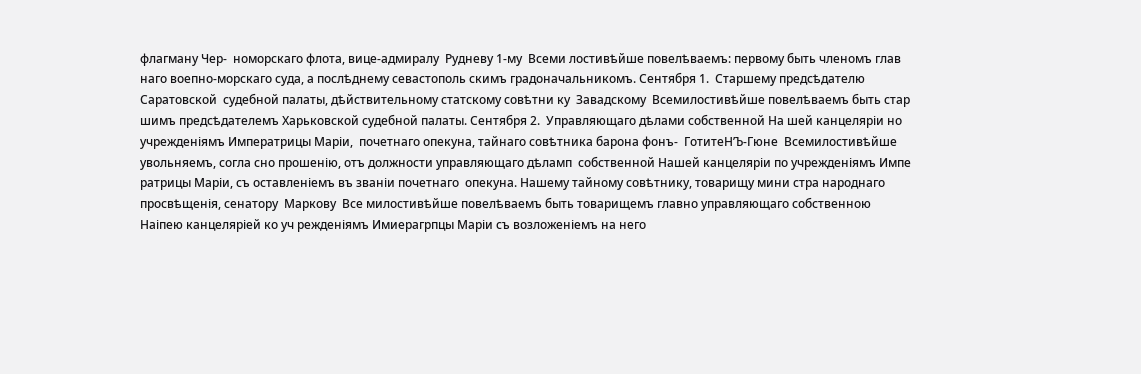флагману Чер-  номорскаго флота, вице-адмиралу  Рудневу 1-му  Всеми лостивѣйше повелѣваемъ: первому быть членомъ глав наго воепно-морскаго суда, а послѣднему севастополь скимъ градоначальникомъ. Сентября 1.  Старшему предсѣдателю Саратовской  судебной палаты, дѣйствительному статскому совѣтни ку  Завадскому  Всемилостивѣйше повелѣваемъ быть стар шимъ предсѣдателемъ Харьковской судебной палаты. Сентября 2.  Управляющаго дѣлами собственной На шей канцеляріи но учрежденіямъ Императрицы Маріи,  почетнаго опекуна, тайнаго совѣтника барона фонъ-  ГотитеН’Ъ-Гюне  Всемилостивѣйше увольняемъ, согла сно прошенію, отъ должности управляющаго дѣламп  собственной Нашей канцеляріи по учрежденіямъ Импе ратрицы Маріи, съ оставленіемъ въ званіи почетнаго  опекуна. Нашему тайному совѣтнику, товарищу мини стра народнаго просвѣщенія, сенатору  Маркову  Все милостивѣйше повелѣваемъ быть товарищемъ главно управляющаго собственною Наіпею канцеляріей ко уч режденіямъ Имиерагрпцы Маріи съ возложеніемъ на него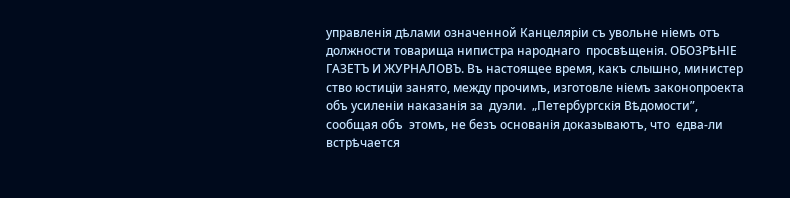управленія дѣлами означенной Канцеляріи съ увольне ніемъ отъ должности товарища нипистра народнаго  просвѣщенія. ОБОЗРѢНІЕ ГАЗЕТЪ И ЖУРНАЛОВЪ. Въ настоящее время, какъ слышно, министер ство юстиціи занято, между прочимъ, изготовле ніемъ законопроекта объ усиленіи наказанія за  дуэли.  „Петербургскія Вѣдомости”,  сообщая объ  этомъ, не безъ основанія доказываютъ, что  едва-ли встрѣчается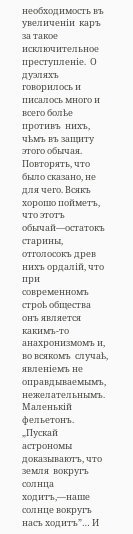необходимость въ увеличеніи  каръ за такое исключительное преступленіе.  О  дуэляхъ  говорилось и писалось много и всего болѣе противъ  нихъ, чѣмъ въ защиту этого обычая. Повторять, что  было сказано, не для чего. Всякъ хорошо пойметъ,  что этотъ обычай—остатокъ старины, отголосокъ древ нихъ ордалій, что при современномъ строѣ общества  онъ является какимъ-то анахронизмомъ и, во всякомъ  случаѣ, явленіемъ не оправдываемымъ, нежелательнымъ. Маленькій фельетонъ. „Пускай астрономы доказываютъ, что земля  вокругъ солнца ходитъ,—наше солнце вокругъ  насъ ходитъ”… И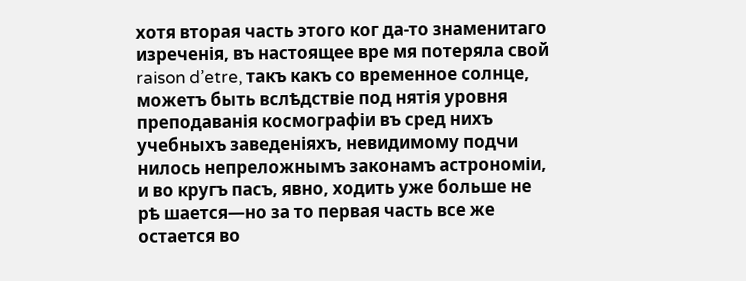хотя вторая часть этого ког да-то знаменитаго изреченія, въ настоящее вре мя потеряла свой raison d’etre, такъ какъ со временное солнце, можетъ быть вслѣдствіе под нятія уровня преподаванія космографіи въ сред нихъ учебныхъ заведеніяхъ, невидимому подчи нилось непреложнымъ законамъ астрономіи, и во кругъ пасъ, явно, ходить уже больше не рѣ шается—но за то первая часть все же остается во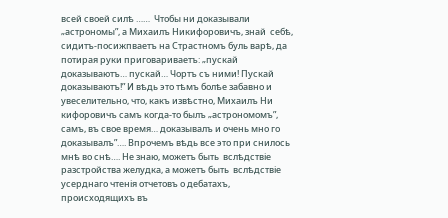всей своей силѣ ……  Чтобы ни доказывали „астрономы”, а Михаилъ Никифоровичъ, знай  себѣ, сидитъ-посижпваетъ на Страстномъ буль варѣ, да потирая руки приговариваетъ: „пускай  доказываютъ… пускай… Чортъ съ ними! Пускай  доказываютъ!” И вѣдь это тѣмъ болѣе забавно и  увеселительно, что, какъ извѣстно, Михаилъ Ни кифоровичъ самъ когда-то былъ „астрономомъ”,  самъ, въ свое время… доказывалъ и очень мно го доказывалъ”…. Впрочемъ вѣдь все это при снилось мнѣ во снѣ…. Не знаю, можетъ быть  вслѣдствіе разстройства желудка, а можетъ быть  вслѣдствіе усерднаго чтенія отчетовъ о дебатахъ,  происходящихъ въ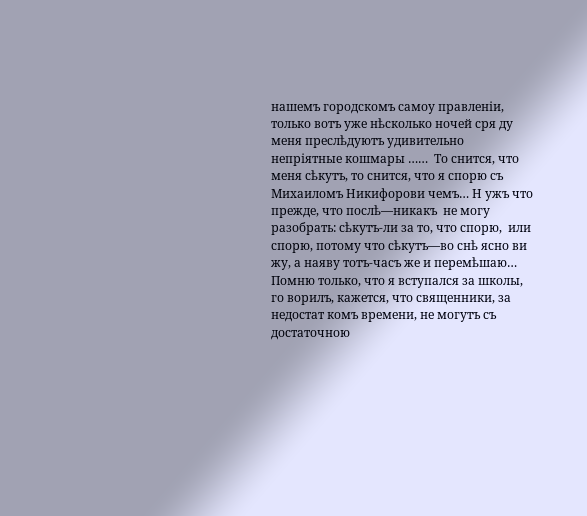нашемъ городскомъ самоу правленіи, только вотъ уже нѣсколько ночей сря ду меня преслѣдуютъ удивительно непріятные кошмары ……  То снится, что меня сѣкутъ, то снится, что я спорю съ Михаиломъ Никифорови чемъ… Н ужъ что прежде, что послѣ—никакъ  не могу разобрать: сѣкутъ-ли за то, что спорю,  или спорю, потому что сѣкутъ—во снѣ ясно ви жу, а наяву тотъ-часъ же и перемѣшаю… Помню только, что я вступался за школы, го ворилъ, кажется, что священники, за недостат комъ времени, не могутъ съ достаточною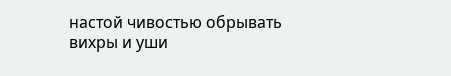настой чивостью обрывать вихры и уши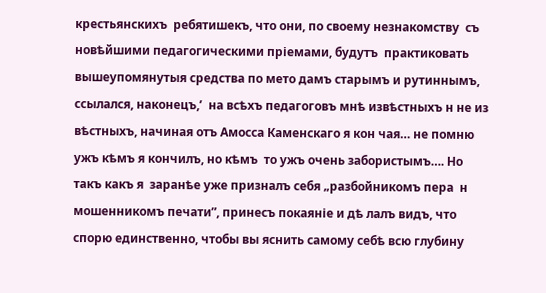крестьянскихъ  ребятишекъ, что они, по своему незнакомству  съ новѣйшими педагогическими пріемами, будутъ  практиковать вышеупомянутыя средства по мето дамъ старымъ и рутиннымъ, ссылался, наконецъ,’  на всѣхъ педагоговъ мнѣ извѣстныхъ н не из вѣстныхъ, начиная отъ Амосса Каменскаго я кон чая… не помню ужъ кѣмъ я кончилъ, но кѣмъ  то ужъ очень забористымъ…. Но такъ какъ я  заранѣе уже призналъ себя „разбойникомъ пера  н мошенникомъ печати”, принесъ покаяніе и дѣ лалъ видъ, что спорю единственно, чтобы вы яснить самому себѣ всю глубину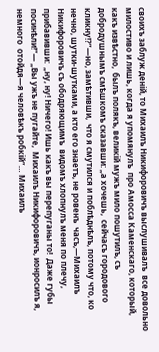своихъ заблуж деній, то Михаилъ Никифоровичъ выслушивалъ  все довольно милостиво и лишь, когда я упомянулъ  про Амосса Каменскаго, который, какъ извѣстно,  былъ полякъ, великій мужъ мило пошутилъ, съ  добродушнымъ смѣшкомъ сказавши: „а хочешь,  сейчасъ городового кликну!?”—но, замѣтивши,  что я смутился и поблѣднѣлъ, потому что, ко нечно, шутки-шутками, а кто его знаетъ, не ровенъ  часъ,—Михаилъ Никифоровичъ съ ободряющимъ  видомъ хлопнулъ меня по плечу, прибавивши:  „ну, ну! Ничего! Ишь какъ вы перепуганы то!  Даже губы посинѣли!”— „Вы ужъ не пугайте,  Михаилъ Никифоровичъ, ионросилъ я, немного  отойдя—я человѣкъ робкій”… Михаилъ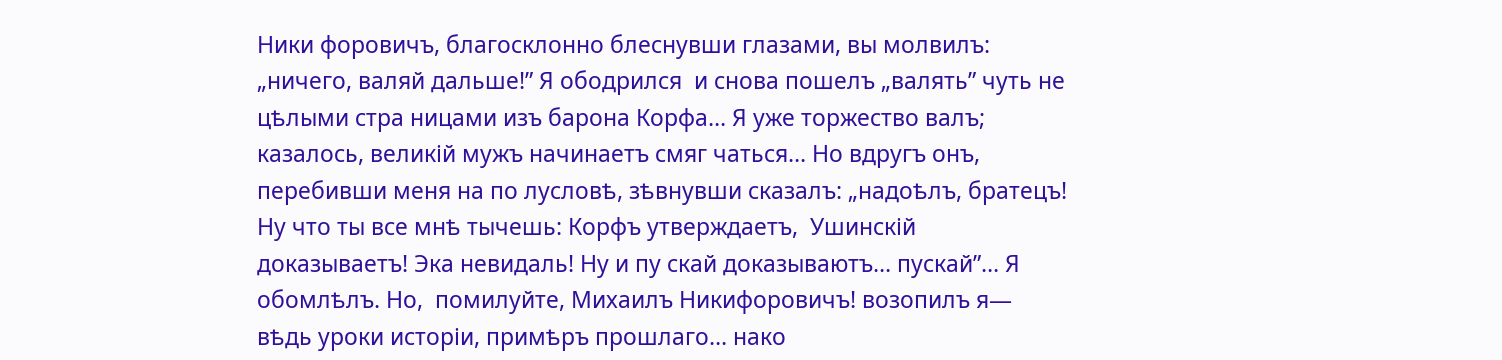Ники форовичъ, благосклонно блеснувши глазами, вы молвилъ: „ничего, валяй дальше!” Я ободрился  и снова пошелъ „валять” чуть не цѣлыми стра ницами изъ барона Корфа… Я уже торжество валъ; казалось, великій мужъ начинаетъ смяг чаться… Но вдругъ онъ, перебивши меня на по лусловѣ, зѣвнувши сказалъ: „надоѣлъ, братецъ!  Ну что ты все мнѣ тычешь: Корфъ утверждаетъ,  Ушинскій доказываетъ! Эка невидаль! Ну и пу скай доказываютъ… пускай”… Я обомлѣлъ. Но,  помилуйте, Михаилъ Никифоровичъ! возопилъ я—  вѣдь уроки исторіи, примѣръ прошлаго… нако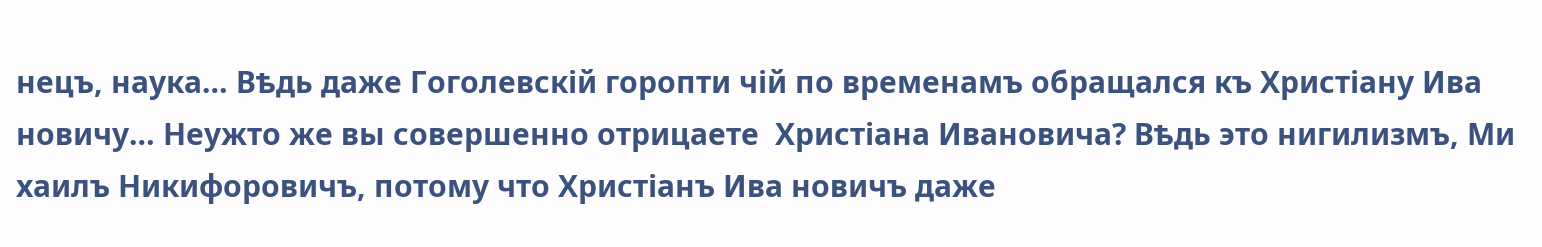нецъ, наука… Вѣдь даже Гоголевскій горопти чій по временамъ обращался къ Христіану Ива новичу… Неужто же вы совершенно отрицаете  Христіана Ивановича? Вѣдь это нигилизмъ, Ми хаилъ Никифоровичъ, потому что Христіанъ Ива новичъ даже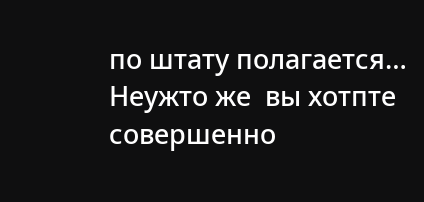по штату полагается… Неужто же  вы хотпте совершенно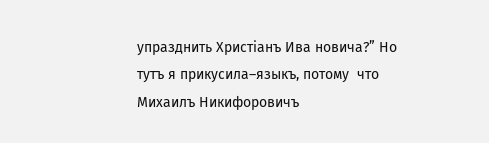упразднить Христіанъ Ива новича?” Но тутъ я прикусила–языкъ, потому  что Михаилъ Никифоровичъ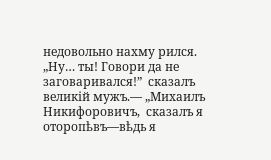недовольно нахму рился. „Ну… ты! Говори да не заговаривался!”  сказалъ великій мужъ.— „Михаилъ Никифоровичъ,  сказалъ я оторопѣвъ—вѣдь я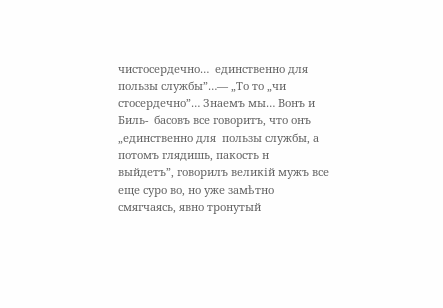чистосердечно…  единственно для пользы службы”…— „То то „чи стосердечно”… Знаемъ мы… Вонъ и Биль-  басовъ все говоритъ, что онъ „единственно для  пользы службы, а потомъ глядишь, пакость н  выйдетъ”, говорилъ великій мужъ все еще суро во, но уже замѣтно смягчаясь, явно тронутый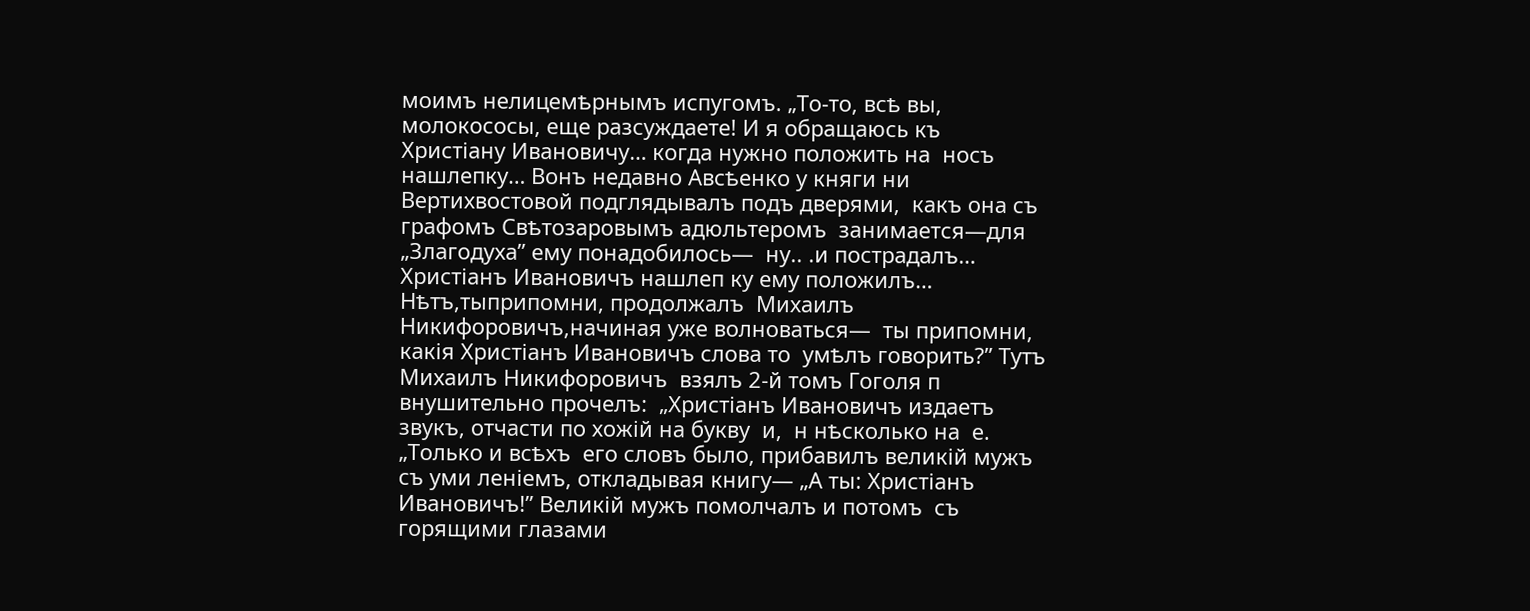моимъ нелицемѣрнымъ испугомъ. „То-то, всѣ вы,  молокососы, еще разсуждаете! И я обращаюсь къ  Христіану Ивановичу… когда нужно положить на  носъ нашлепку… Вонъ недавно Авсѣенко у княги ни Вертихвостовой подглядывалъ подъ дверями,  какъ она съ графомъ Свѣтозаровымъ адюльтеромъ  занимается—для „Злагодуха” ему понадобилось—  ну.. .и пострадалъ… Христіанъ Ивановичъ нашлеп ку ему положилъ… Нѣтъ,тыприпомни, продолжалъ  Михаилъ Никифоровичъ,начиная уже волноваться—  ты припомни, какія Христіанъ Ивановичъ слова то  умѣлъ говорить?” Тутъ Михаилъ Никифоровичъ  взялъ 2-й томъ Гоголя п внушительно прочелъ:  „Христіанъ Ивановичъ издаетъ звукъ, отчасти по хожій на букву  и,  н нѣсколько на  е.  „Только и всѣхъ  его словъ было, прибавилъ великій мужъ съ уми леніемъ, откладывая книгу— „А ты: Христіанъ  Ивановичъ!” Великій мужъ помолчалъ и потомъ  съ горящими глазами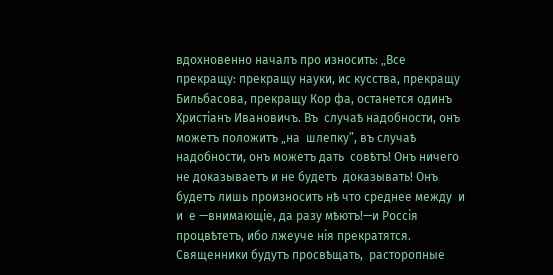вдохновенно началъ про износить: „Все прекращу: прекращу науки, ис кусства, прекращу Бильбасова, прекращу Кор фа, останется одинъ Христіанъ Ивановичъ. Въ  случаѣ надобности, онъ можетъ положитъ „на  шлепку”, въ случаѣ надобности, онъ можетъ дать  совѣтъ! Онъ ничего не доказываетъ и не будетъ  доказывать! Онъ будетъ лишь произносить нѣ что среднее между  и  и  е —внимающіе, да разу мѣютъ!—и Россія процвѣтетъ, ибо лжеуче нія прекратятся. Священники будутъ просвѣщать,  расторопные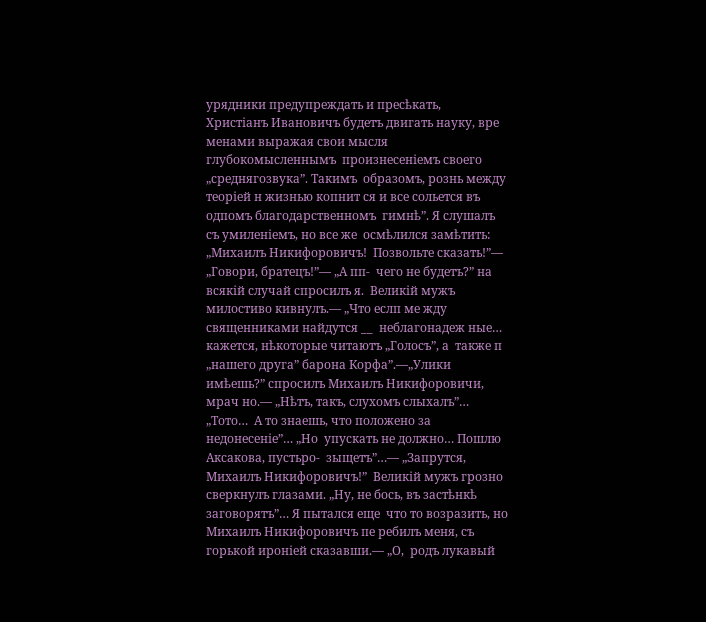урядники предупреждать и пресѣкать,  Христіанъ Ивановичъ будетъ двигать науку, вре менами выражая свои мысля глубокомысленнымъ  произнесеніемъ своего „среднягозвука”. Такимъ  образомъ, рознь между теоріей н жизнью копнит ся и все сольется въ одпомъ благодарственномъ  гимнѣ”. Я слушалъ съ умиленіемъ, но все же  осмѣлился замѣтить: „Михаилъ Никифоровичъ!  Позвольте сказать!”— „Говори, братецъ!”— „А пп-  чего не будетъ?” на всякій случай спросилъ я.  Великій мужъ милостиво кивнулъ.— „Что еслп ме жду священниками найдутся __  неблагонадеж ные… кажется, нѣкоторые читаютъ „Голосъ”, а  также п „нашего друга” барона Корфа”.—„Улики  имѣешь?” спросилъ Михаилъ Никифоровичи, мрач но.— „Нѣтъ, такъ, слухомъ слыхалъ”… „Тото…  А то знаешь, что положено за недонесеніе”… „Но  упускать не должно… Пошлю Аксакова, пустьро-  зыщетъ”…— „Запрутся, Михаилъ Никифоровичъ!”  Великій мужъ грозно сверкнулъ глазами. „Ну, не бось, въ застѣнкѣ заговорятъ”… Я пытался еще  что то возразить, но Михаилъ Никифоровичъ пе ребилъ меня, съ горькой ироніей сказавши.— „О,  родъ лукавый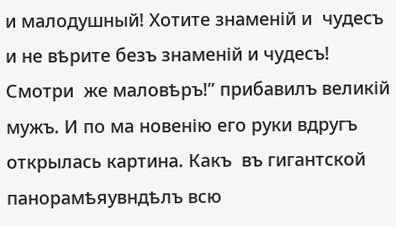и малодушный! Хотите знаменій и  чудесъ и не вѣрите безъ знаменій и чудесъ! Смотри  же маловѣръ!” прибавилъ великій мужъ. И по ма новенію его руки вдругъ открылась картина. Какъ  въ гигантской панорамѣяувндѣлъ всю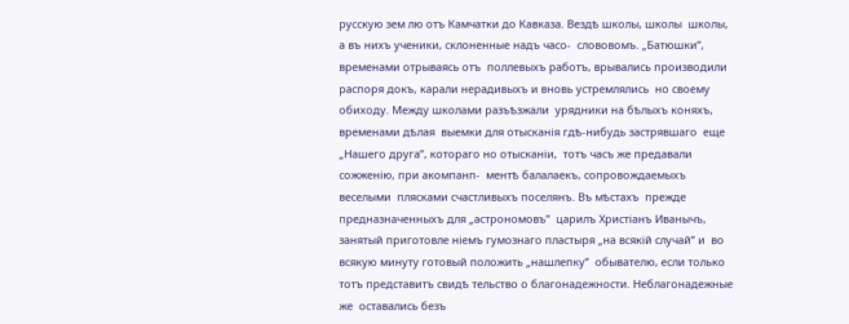русскую зем лю отъ Камчатки до Кавказа. Вездѣ школы, школы  школы, а въ нихъ ученики, склоненные надъ часо-  слововомъ. „Батюшки”, временами отрываясь отъ  поллевыхъ работъ, врывались производили распоря докъ, карали нерадивыхъ и вновь устремлялись  но своему обиходу. Между школами разъѣзжали  урядники на бѣлыхъ коняхъ, временами дѣлая  выемки для отысканія гдѣ-нибудь застрявшаго  еще „Нашего друга”, котораго но отысканіи,  тотъ часъ же предавали сожженію, при акомпанп-  ментѣ балалаекъ, сопровождаемыхъ веселыми  плясками счастливыхъ поселянъ. Въ мѣстахъ  прежде предназначенныхъ для „астрономовъ”  царилъ Христіанъ Иванычъ, занятый приготовле ніемъ гумознаго пластыря „на всякій случай” и  во всякую минуту готовый положить „нашлепку”  обывателю, если только тотъ представитъ свидѣ тельство о благонадежности. Неблагонадежные же  оставались безъ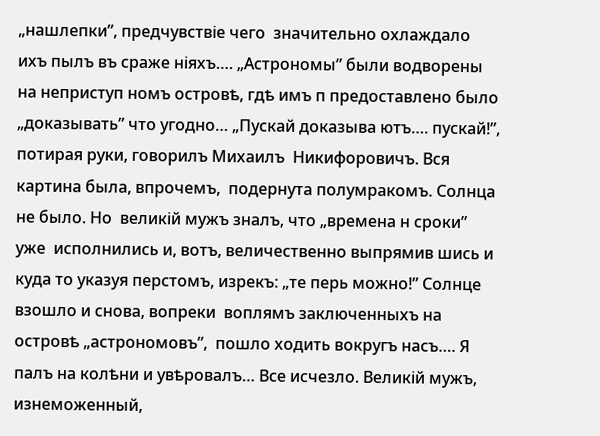„нашлепки”, предчувствіе чего  значительно охлаждало ихъ пылъ въ сраже ніяхъ…. „Астрономы” были водворены на неприступ номъ островѣ, гдѣ имъ п предоставлено было  „доказывать” что угодно… „Пускай доказыва ютъ…. пускай!”, потирая руки, говорилъ Михаилъ  Никифоровичъ. Вся картина была, впрочемъ,  подернута полумракомъ. Солнца не было. Но  великій мужъ зналъ, что „времена н сроки” уже  исполнились и, вотъ, величественно выпрямив шись и куда то указуя перстомъ, изрекъ: „те перь можно!” Солнце взошло и снова, вопреки  воплямъ заключенныхъ на островѣ „астрономовъ”,  пошло ходить вокругъ насъ…. Я палъ на колѣни и увѣровалъ… Все исчезло. Великій мужъ, изнеможенный,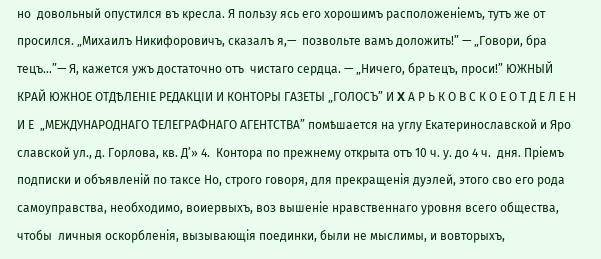но  довольный опустился въ кресла. Я пользу ясь его хорошимъ расположеніемъ, тутъ же от просился. „Михаилъ Никифоровичъ, сказалъ я,—  позвольте вамъ доложить!” — „Говори, бра тецъ…”— Я, кажется ужъ достаточно отъ  чистаго сердца. — „Ничего, братецъ, проси!” ЮЖНЫЙ КРАЙ ЮЖНОЕ ОТДѢЛЕНІЕ РЕДАКЦІИ И КОНТОРЫ ГАЗЕТЫ „ГОЛОСЪ” И X А Р Ь К О В С К О Е О Т Д Е Л Е Н И Е  „МЕЖДУНАРОДНАГО ТЕЛЕГРАФНАГО АГЕНТСТВА” помѣшается на углу Екатеринославской и Яро славской ул., д. Горлова, кв. Д’» 4.  Контора по прежнему открыта отъ 10 ч. у. до 4 ч.  дня. Пріемъ подписки и объявленій по таксе Но, строго говоря, для прекращенія дуэлей, этого сво его рода самоуправства, необходимо, воиервыхъ, воз вышеніе нравственнаго уровня всего общества, чтобы  личныя оскорбленія, вызывающія поединки, были не мыслимы, и вовторыхъ,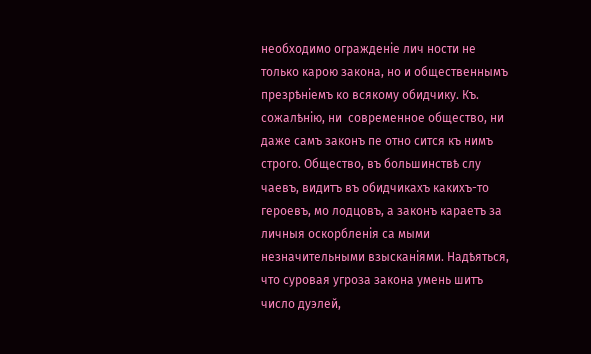необходимо огражденіе лич ности не только карою закона, но и общественнымъ  презрѣніемъ ко всякому обидчику. Къ. сожалѣнію, ни  современное общество, ни даже самъ законъ пе отно сится къ нимъ строго. Общество, въ большинствѣ слу чаевъ, видитъ въ обидчикахъ какихъ-то героевъ, мо лодцовъ, а законъ караетъ за личныя оскорбленія са мыми незначительными взысканіями. Надѣяться, что суровая угроза закона умень шитъ число дуэлей,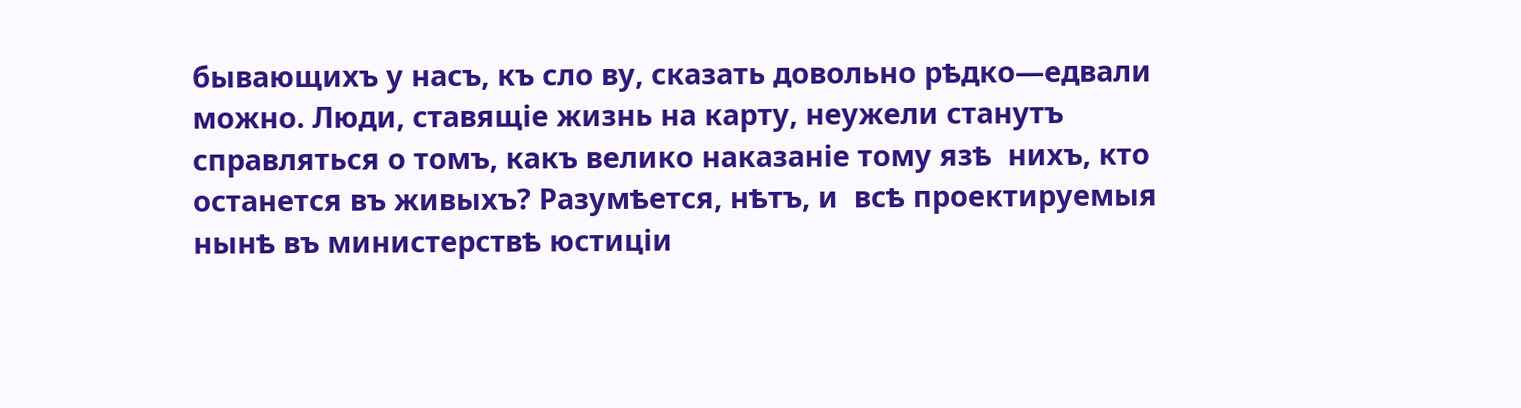бывающихъ у насъ, къ сло ву, сказать довольно рѣдко—едвали можно. Люди, ставящіе жизнь на карту, неужели станутъ  справляться о томъ, какъ велико наказаніе тому язѣ  нихъ, кто останется въ живыхъ? Разумѣется, нѣтъ, и  всѣ проектируемыя нынѣ въ министерствѣ юстиціи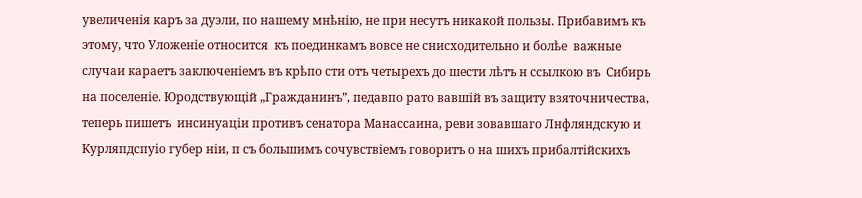увеличенія каръ за дуэли, по нашему мнѣнію, не при несутъ никакой пользы. Прибавимъ къ этому, что Уложеніе относится  къ поединкамъ вовсе не снисходительно и болѣе  важные случаи караетъ заключеніемъ въ крѣпо сти отъ четырехъ до шести лѣтъ н ссылкою въ  Сибирь на поселеніе. Юродствующій „Гражданинъ”, педавпо рато вавшій въ защиту взяточничества, теперь пишетъ  инсинуаціи противъ сенатора Манассаина, реви зовавшаго Лнфляндскую и Курляпдспуіо губер ніи, п съ большимъ сочувствіемъ говоритъ о на шихъ прибалтійскихъ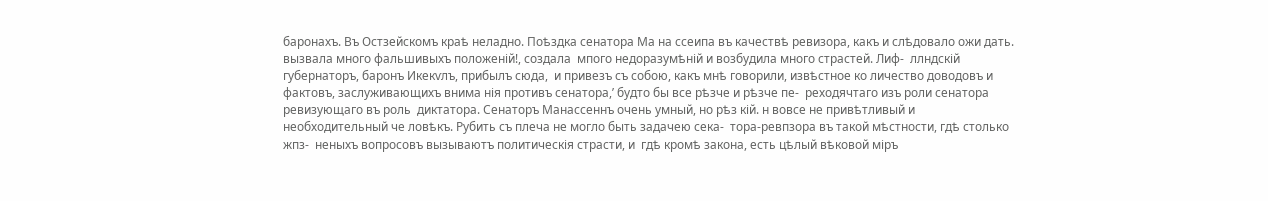баронахъ. Въ Остзейскомъ краѣ неладно. Поѣздка сенатора Ма на ссеипа въ качествѣ ревизора, какъ и слѣдовало ожи дать. вызвала много фальшивыхъ положеній!, создала  мпого недоразумѣній и возбудила много страстей. Лиф-  ллндскій губернаторъ, баронъ Икекѵлъ, прибылъ сюда,  и привезъ съ собою, какъ мнѣ говорили, извѣстное ко личество доводовъ и фактовъ, заслуживающихъ внима нія противъ сенатора,’ будто бы все рѣзче и рѣзче пе-  реходячтаго изъ роли сенатора ревизующаго въ роль  диктатора. Сенаторъ Манассеннъ очень умный, но рѣз кій. н вовсе не привѣтливый и необходительный че ловѣкъ. Рубить съ плеча не могло быть задачею сека-  тора-ревпзора въ такой мѣстности, гдѣ столько жпз-  неныхъ вопросовъ вызываютъ политическія страсти, и  гдѣ кромѣ закона, есть цѣлый вѣковой міръ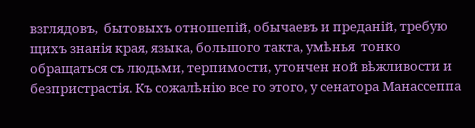взглядовъ,  бытовыхъ отношепій, обычаевъ и преданій, требую щихъ знанія края, языка, большого такта, умѣнья  тонко  обращаться съ людьми, терпимости, утончен ной вѣжливости и безпристрастія. Къ сожалѣнію все го этого, у сенатора Манассеппа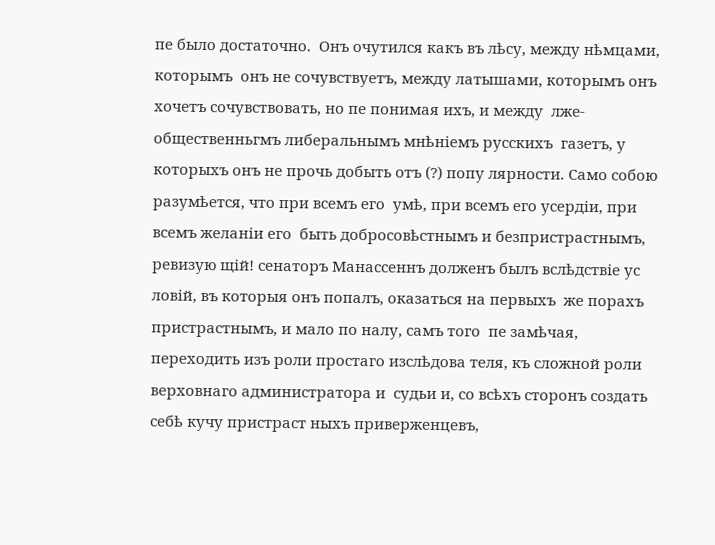пе было достаточно.  Онъ очутился какъ въ лѣсу, между нѣмцами, которымъ  онъ не сочувствуетъ, между латышами, которымъ онъ  хочетъ сочувствовать, но пе понимая ихъ, и между  лже-общественньгмъ либеральнымъ мнѣніемъ русскихъ  газетъ, у которыхъ онъ не прочь добыть отъ (?) попу лярности. Само собою разумѣется, что при всемъ его  умѣ, при всемъ его усердіи, при всемъ желаніи его  быть добросовѣстнымъ и безпристрастнымъ, ревизую щій! сенаторъ Манассеннъ долженъ былъ вслѣдствіе ус ловій, въ которыя онъ попалъ, оказаться на первыхъ  же порахъ пристрастнымъ, и мало по налу, самъ того  пе замѣчая, переходить изъ роли простаго изслѣдова теля, къ сложной роли верховнаго администратора и  судьи и, со всѣхъ сторонъ создать себѣ кучу пристраст ныхъ приверженцевъ,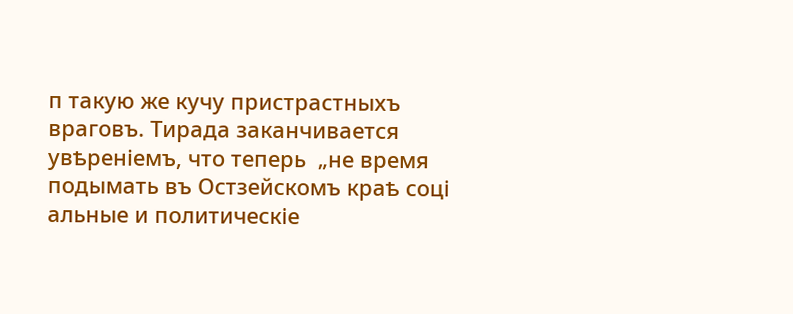п такую же кучу пристрастныхъ  враговъ. Тирада заканчивается увѣреніемъ, что теперь  „не время подымать въ Остзейскомъ краѣ соці альные и политическіе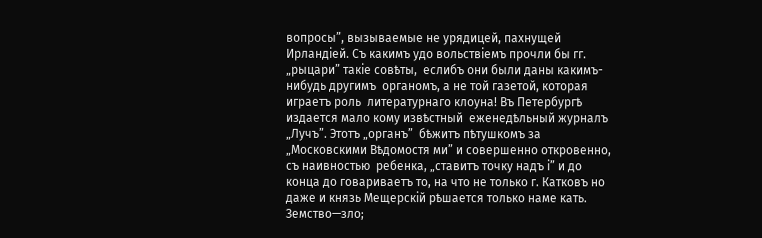вопросы”, вызываемые не урядицей, пахнущей Ирландіей. Съ какимъ удо вольствіемъ прочли бы гг. „рыцари” такіе совѣты,  еслибъ они были даны какимъ-нибудь другимъ  органомъ, а не той газетой, которая играетъ роль  литературнаго клоуна! Въ Петербургѣ издается мало кому извѣстный  еженедѣльный журналъ „Лучъ”. Этотъ „органъ”  бѣжитъ пѣтушкомъ за „Московскими Вѣдомостя ми” и совершенно откровенно, съ наивностью  ребенка, „ставитъ точку надъ і” и до конца до говариваетъ то, на что не только г. Катковъ но  даже и князь Мещерскій рѣшается только наме кать. Земство—зло;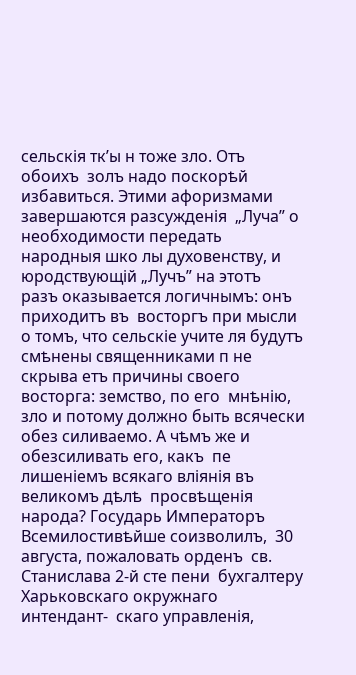сельскія тк’ы н тоже зло. Отъ обоихъ  золъ надо поскорѣй избавиться. Этими афоризмами завершаются разсужденія  „Луча” о необходимости передать народныя шко лы духовенству, и юродствующій „Лучъ” на этотъ  разъ оказывается логичнымъ: онъ приходитъ въ  восторгъ при мысли о томъ, что сельскіе учите ля будутъ смѣнены священниками п не скрыва етъ причины своего восторга: земство, по его  мнѣнію, зло и потому должно быть всячески обез силиваемо. А чѣмъ же и обезсиливать его, какъ  пе лишеніемъ всякаго вліянія въ великомъ дѣлѣ  просвѣщенія народа? Государь Императоръ Всемилостивѣйше соизволилъ,  30 августа, пожаловать орденъ  св. Станислава 2-й сте пени  бухгалтеру Харьковскаго окружнаго интендант-  скаго управленія,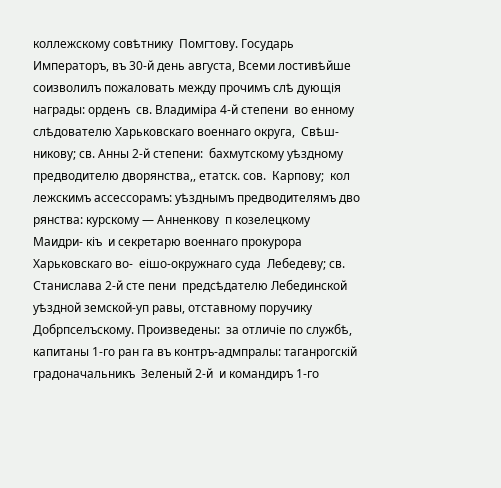коллежскому совѣтнику  Помгтову. Государь Императоръ, въ 30-й день августа, Всеми лостивѣйше соизволилъ пожаловать между прочимъ слѣ дующія награды: орденъ  св. Владиміра 4-й степени  во енному слѣдователю Харьковскаго военнаго округа,  Свѣш- никову; св. Анны 2-й степени:  бахмутскому уѣздному  предводителю дворянства,, етатск. сов.  Карпову;  кол лежскимъ ассессорамъ: уѣзднымъ предводителямъ дво рянства: курскому — Анненкову  п козелецкому  Маидри- кіъ  и секретарю военнаго прокурора Харьковскаго во-  еішо-окружнаго суда  Лебедеву; св. Станислава 2-й сте пени  предсѣдателю Лебединской уѣздной земской-уп равы, отставному поручику  Добрпселъскому. Произведены:  за отличіе по службѣ, капитаны 1-го ран га въ контръ-адмпралы: таганрогскій градоначальникъ  Зеленый 2-й  и командиръ 1-го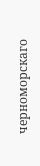черноморскаго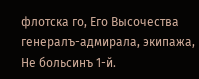флотска го, Его Высочества генералъ-адмирала, экипажа,  Не больсинъ 1-й.